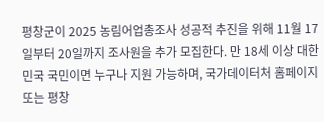평창군이 2025 농림어업총조사 성공적 추진을 위해 11월 17일부터 20일까지 조사원을 추가 모집한다. 만 18세 이상 대한민국 국민이면 누구나 지원 가능하며, 국가데이터처 홈페이지 또는 평창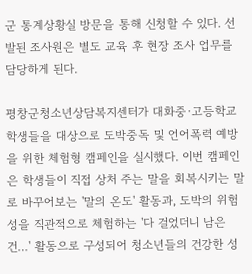군 통계상황실 방문을 통해 신청할 수 있다. 선발된 조사원은 별도 교육 후 현장 조사 업무를 담당하게 된다.

평창군청소년상담복지센터가 대화중·고등학교 학생들을 대상으로 도박중독 및 언어폭력 예방을 위한 체험형 캠페인을 실시했다. 이번 캠페인은 학생들이 직접 상처 주는 말을 회복시키는 말로 바꾸어보는 '말의 온도' 활동과, 도박의 위험성을 직관적으로 체험하는 '다 걸었더니 남은 건…' 활동으로 구성되어 청소년들의 건강한 성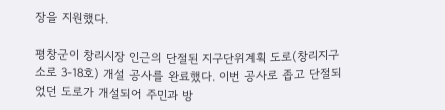장을 지원했다.

평창군이 창리시장 인근의 단절된 지구단위계획 도로(창리지구 소로 3-18호) 개설 공사를 완료했다. 이번 공사로 좁고 단절되었던 도로가 개설되어 주민과 방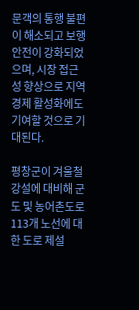문객의 통행 불편이 해소되고 보행 안전이 강화되었으며, 시장 접근성 향상으로 지역 경제 활성화에도 기여할 것으로 기대된다.

평창군이 겨울철 강설에 대비해 군도 및 농어촌도로 113개 노선에 대한 도로 제설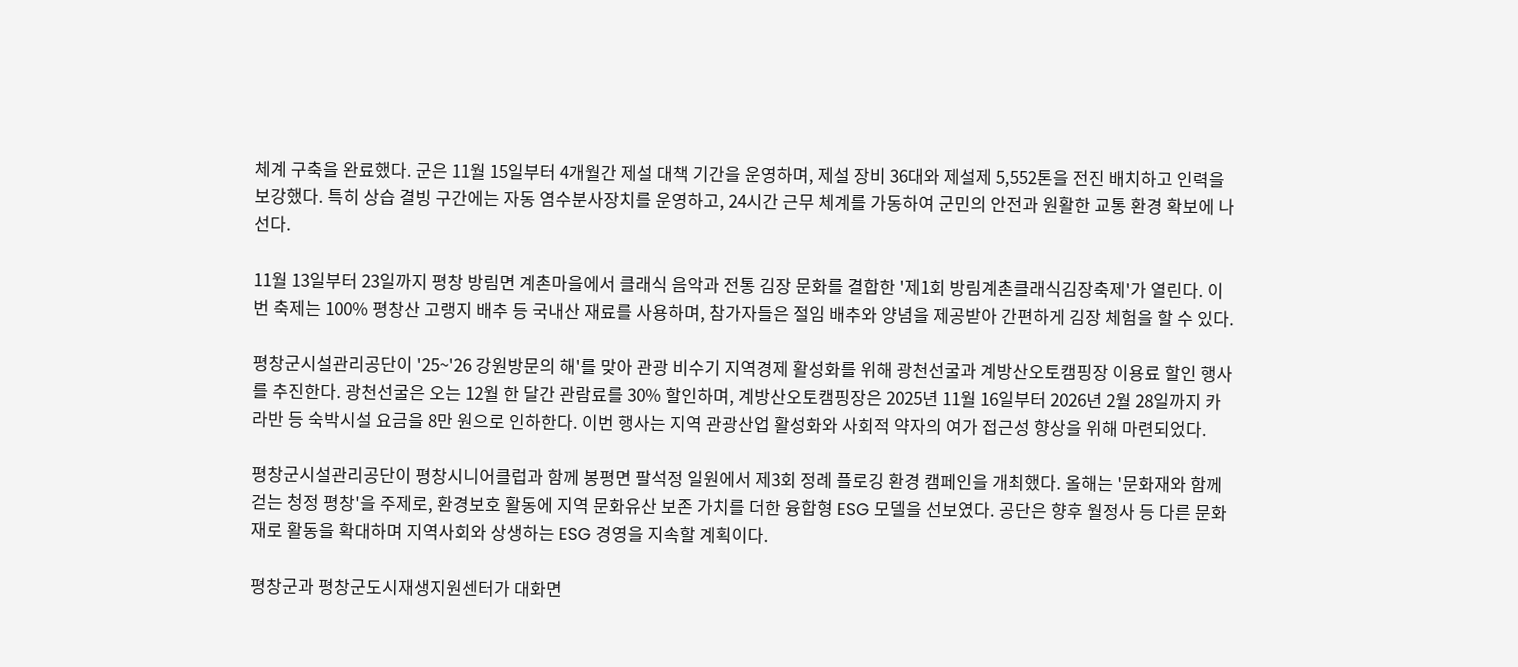체계 구축을 완료했다. 군은 11월 15일부터 4개월간 제설 대책 기간을 운영하며, 제설 장비 36대와 제설제 5,552톤을 전진 배치하고 인력을 보강했다. 특히 상습 결빙 구간에는 자동 염수분사장치를 운영하고, 24시간 근무 체계를 가동하여 군민의 안전과 원활한 교통 환경 확보에 나선다.

11월 13일부터 23일까지 평창 방림면 계촌마을에서 클래식 음악과 전통 김장 문화를 결합한 '제1회 방림계촌클래식김장축제'가 열린다. 이번 축제는 100% 평창산 고랭지 배추 등 국내산 재료를 사용하며, 참가자들은 절임 배추와 양념을 제공받아 간편하게 김장 체험을 할 수 있다.

평창군시설관리공단이 '25~'26 강원방문의 해'를 맞아 관광 비수기 지역경제 활성화를 위해 광천선굴과 계방산오토캠핑장 이용료 할인 행사를 추진한다. 광천선굴은 오는 12월 한 달간 관람료를 30% 할인하며, 계방산오토캠핑장은 2025년 11월 16일부터 2026년 2월 28일까지 카라반 등 숙박시설 요금을 8만 원으로 인하한다. 이번 행사는 지역 관광산업 활성화와 사회적 약자의 여가 접근성 향상을 위해 마련되었다.

평창군시설관리공단이 평창시니어클럽과 함께 봉평면 팔석정 일원에서 제3회 정례 플로깅 환경 캠페인을 개최했다. 올해는 '문화재와 함께 걷는 청정 평창'을 주제로, 환경보호 활동에 지역 문화유산 보존 가치를 더한 융합형 ESG 모델을 선보였다. 공단은 향후 월정사 등 다른 문화재로 활동을 확대하며 지역사회와 상생하는 ESG 경영을 지속할 계획이다.

평창군과 평창군도시재생지원센터가 대화면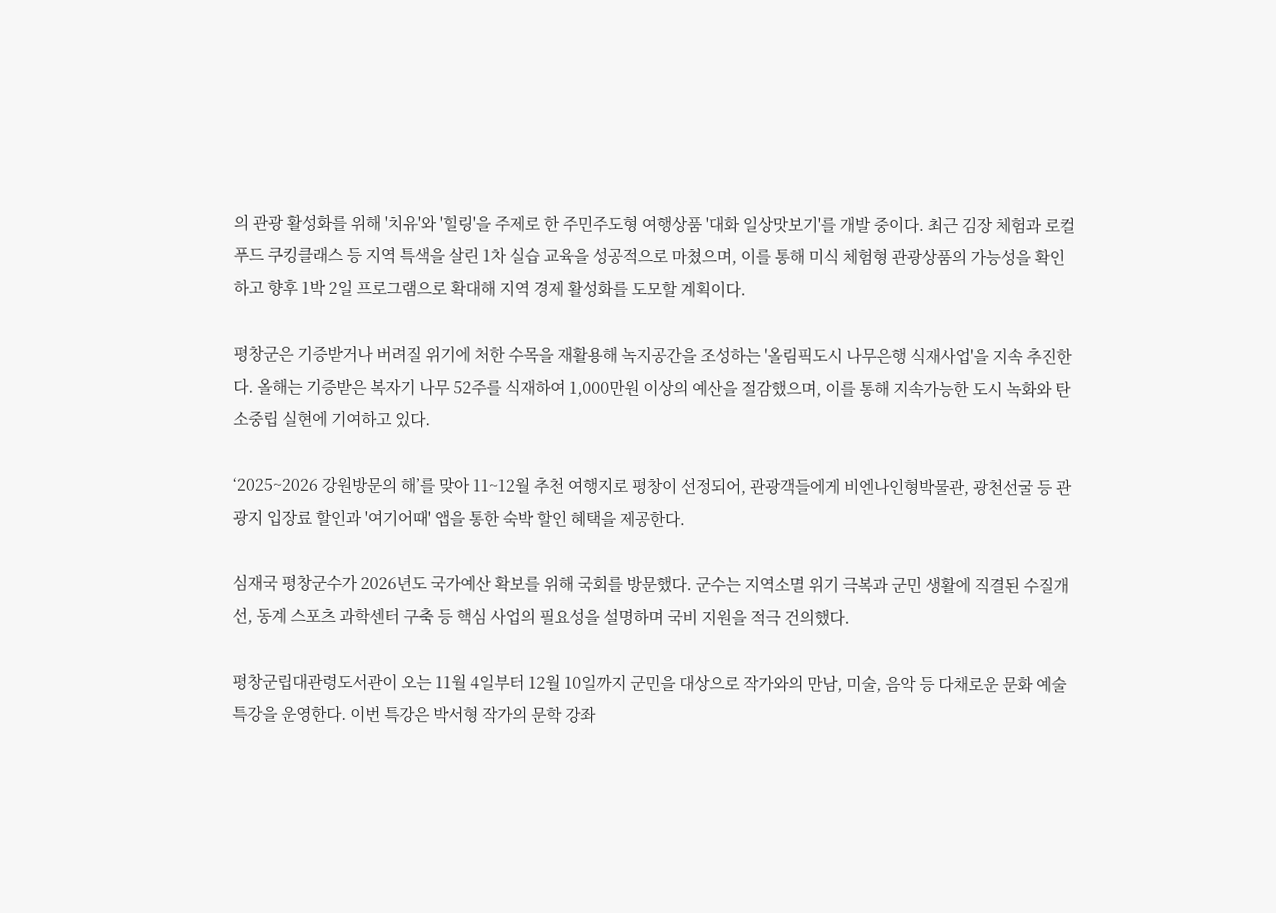의 관광 활성화를 위해 '치유'와 '힐링'을 주제로 한 주민주도형 여행상품 '대화 일상맛보기'를 개발 중이다. 최근 김장 체험과 로컬푸드 쿠킹클래스 등 지역 특색을 살린 1차 실습 교육을 성공적으로 마쳤으며, 이를 통해 미식 체험형 관광상품의 가능성을 확인하고 향후 1박 2일 프로그램으로 확대해 지역 경제 활성화를 도모할 계획이다.

평창군은 기증받거나 버려질 위기에 처한 수목을 재활용해 녹지공간을 조성하는 '올림픽도시 나무은행 식재사업'을 지속 추진한다. 올해는 기증받은 복자기 나무 52주를 식재하여 1,000만원 이상의 예산을 절감했으며, 이를 통해 지속가능한 도시 녹화와 탄소중립 실현에 기여하고 있다.

‘2025~2026 강원방문의 해’를 맞아 11~12월 추천 여행지로 평창이 선정되어, 관광객들에게 비엔나인형박물관, 광천선굴 등 관광지 입장료 할인과 '여기어때' 앱을 통한 숙박 할인 혜택을 제공한다.

심재국 평창군수가 2026년도 국가예산 확보를 위해 국회를 방문했다. 군수는 지역소멸 위기 극복과 군민 생활에 직결된 수질개선, 동계 스포츠 과학센터 구축 등 핵심 사업의 필요성을 설명하며 국비 지원을 적극 건의했다.

평창군립대관령도서관이 오는 11월 4일부터 12월 10일까지 군민을 대상으로 작가와의 만남, 미술, 음악 등 다채로운 문화 예술 특강을 운영한다. 이번 특강은 박서형 작가의 문학 강좌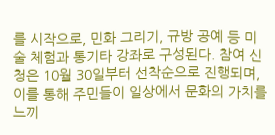를 시작으로, 민화 그리기, 규방 공예 등 미술 체험과 통기타 강좌로 구성된다. 참여 신청은 10월 30일부터 선착순으로 진행되며, 이를 통해 주민들이 일상에서 문화의 가치를 느끼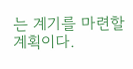는 계기를 마련할 계획이다.